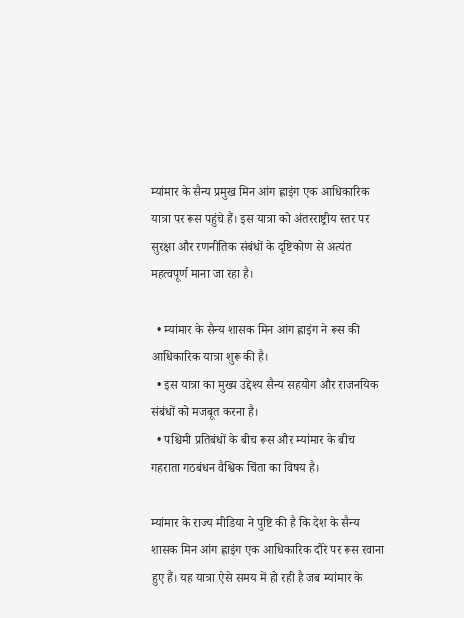म्यांमार के सैन्य प्रमुख मिन आंग ह्लाइंग एक आधिकारिक यात्रा पर रूस पहुंचे हैं। इस यात्रा को अंतरराष्ट्रीय स्तर पर सुरक्षा और रणनीतिक संबंधों के दृष्टिकोण से अत्यंत महत्वपूर्ण माना जा रहा है।

  • म्यांमार के सैन्य शासक मिन आंग ह्लाइंग ने रूस की आधिकारिक यात्रा शुरू की है।
  • इस यात्रा का मुख्य उद्देश्य सैन्य सहयोग और राजनयिक संबंधों को मजबूत करना है।
  • पश्चिमी प्रतिबंधों के बीच रूस और म्यांमार के बीच गहराता गठबंधन वैश्विक चिंता का विषय है।

म्यांमार के राज्य मीडिया ने पुष्टि की है कि देश के सैन्य शासक मिन आंग ह्लाइंग एक आधिकारिक दौरे पर रूस रवाना हुए हैं। यह यात्रा ऐसे समय में हो रही है जब म्यांमार के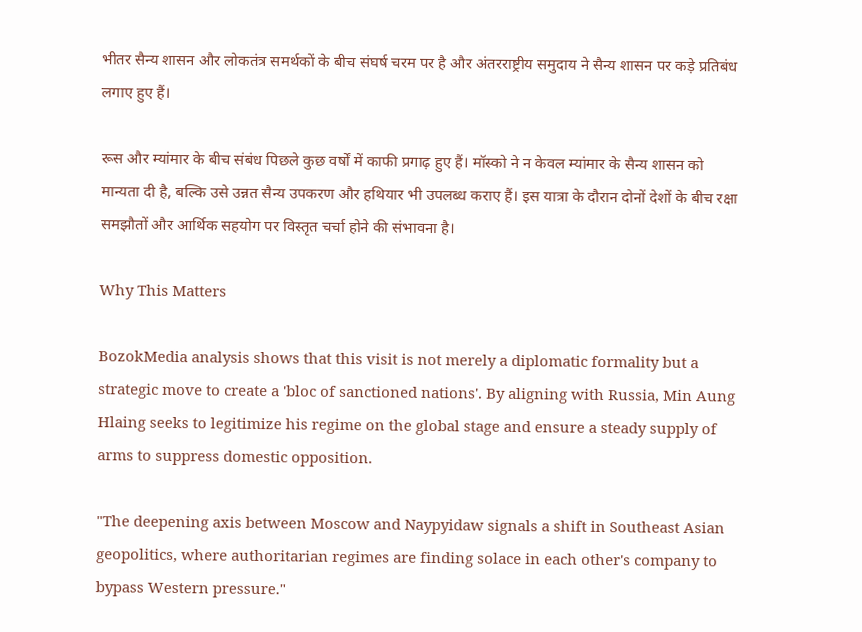भीतर सैन्य शासन और लोकतंत्र समर्थकों के बीच संघर्ष चरम पर है और अंतरराष्ट्रीय समुदाय ने सैन्य शासन पर कड़े प्रतिबंध लगाए हुए हैं।

रूस और म्यांमार के बीच संबंध पिछले कुछ वर्षों में काफी प्रगाढ़ हुए हैं। मॉस्को ने न केवल म्यांमार के सैन्य शासन को मान्यता दी है, बल्कि उसे उन्नत सैन्य उपकरण और हथियार भी उपलब्ध कराए हैं। इस यात्रा के दौरान दोनों देशों के बीच रक्षा समझौतों और आर्थिक सहयोग पर विस्तृत चर्चा होने की संभावना है।

Why This Matters

BozokMedia analysis shows that this visit is not merely a diplomatic formality but a strategic move to create a 'bloc of sanctioned nations'. By aligning with Russia, Min Aung Hlaing seeks to legitimize his regime on the global stage and ensure a steady supply of arms to suppress domestic opposition.

"The deepening axis between Moscow and Naypyidaw signals a shift in Southeast Asian geopolitics, where authoritarian regimes are finding solace in each other's company to bypass Western pressure."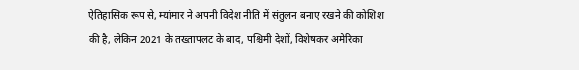ऐतिहासिक रूप से, म्यांमार ने अपनी विदेश नीति में संतुलन बनाए रखने की कोशिश की है, लेकिन 2021 के तख्तापलट के बाद, पश्चिमी देशों, विशेषकर अमेरिका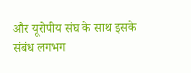और यूरोपीय संघ के साथ इसके संबंध लगभग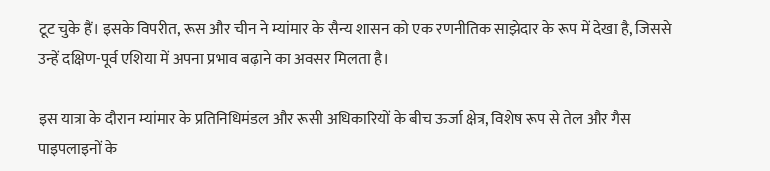टूट चुके हैं। इसके विपरीत, रूस और चीन ने म्यांमार के सैन्य शासन को एक रणनीतिक साझेदार के रूप में देखा है, जिससे उन्हें दक्षिण-पूर्व एशिया में अपना प्रभाव बढ़ाने का अवसर मिलता है।

इस यात्रा के दौरान म्यांमार के प्रतिनिधिमंडल और रूसी अधिकारियों के बीच ऊर्जा क्षेत्र, विशेष रूप से तेल और गैस पाइपलाइनों के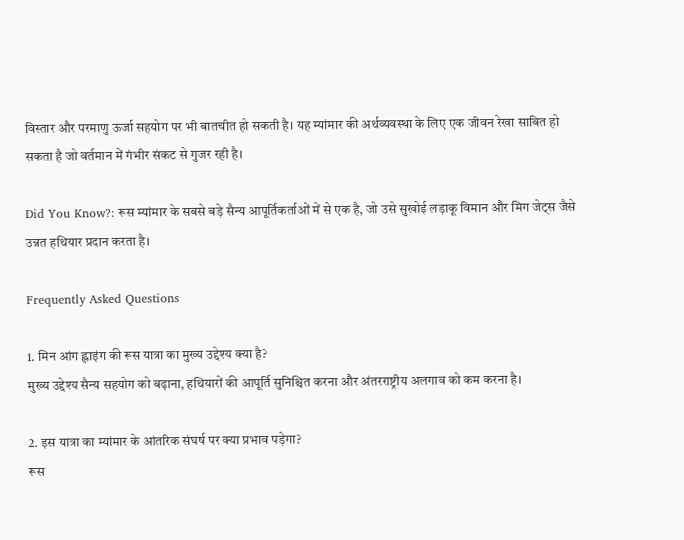विस्तार और परमाणु ऊर्जा सहयोग पर भी बातचीत हो सकती है। यह म्यांमार की अर्थव्यवस्था के लिए एक जीवन रेखा साबित हो सकता है जो वर्तमान में गंभीर संकट से गुजर रही है।

Did You Know?: रूस म्यांमार के सबसे बड़े सैन्य आपूर्तिकर्ताओं में से एक है, जो उसे सुखोई लड़ाकू विमान और मिग जेट्स जैसे उन्नत हथियार प्रदान करता है।

Frequently Asked Questions

1. मिन आंग ह्लाइंग की रूस यात्रा का मुख्य उद्देश्य क्या है?
मुख्य उद्देश्य सैन्य सहयोग को बढ़ाना, हथियारों की आपूर्ति सुनिश्चित करना और अंतरराष्ट्रीय अलगाव को कम करना है।

2. इस यात्रा का म्यांमार के आंतरिक संघर्ष पर क्या प्रभाव पड़ेगा?
रूस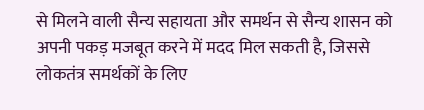से मिलने वाली सैन्य सहायता और समर्थन से सैन्य शासन को अपनी पकड़ मजबूत करने में मदद मिल सकती है, जिससे लोकतंत्र समर्थकों के लिए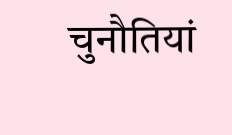चुनौतियां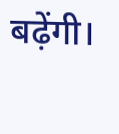बढ़ेंगी।